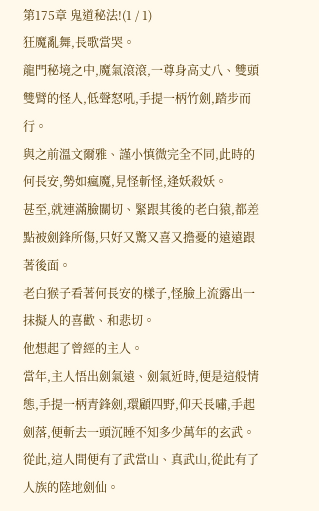第175章 鬼道秘法!(1 / 1)
狂魔亂舞,長歌當哭。
龍門秘境之中,魔氣滾滾,一尊身高丈八、雙頭雙臂的怪人,低聲怒吼,手提一柄竹劍,踏步而行。
與之前溫文爾雅、謹小慎微完全不同,此時的何長安,勢如瘋魔,見怪斬怪,逢妖殺妖。
甚至,就連滿臉關切、緊跟其後的老白猿,都差點被劍鋒所傷,只好又驚又喜又擔憂的遠遠跟著後面。
老白猴子看著何長安的樣子,怪臉上流露出一抹擬人的喜歡、和悲切。
他想起了曾經的主人。
當年,主人悟出劍氣遠、劍氣近時,便是這般情態,手提一柄青鋒劍,環顧四野,仰天長嘯,手起劍落,便斬去一頭沉睡不知多少萬年的玄武。
從此,這人間便有了武當山、真武山,從此有了人族的陸地劍仙。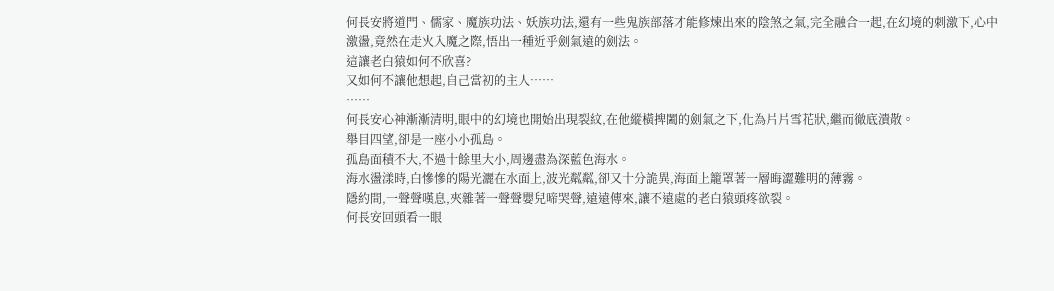何長安將道門、儒家、魔族功法、妖族功法,還有一些鬼族部落才能修煉出來的陰煞之氣,完全融合一起,在幻境的刺激下,心中激盪,竟然在走火入魔之際,悟出一種近乎劍氣遠的劍法。
這讓老白猿如何不欣喜?
又如何不讓他想起,自己當初的主人……
……
何長安心神漸漸清明,眼中的幻境也開始出現裂紋,在他縱橫捭闔的劍氣之下,化為片片雪花狀,繼而徹底潰散。
舉目四望,卻是一座小小孤島。
孤島面積不大,不過十餘里大小,周邊盡為深藍色海水。
海水盪漾時,白慘慘的陽光灑在水面上,波光粼粼,卻又十分詭異,海面上籠罩著一層晦澀難明的薄霧。
隱約間,一聲聲嘆息,夾雜著一聲聲嬰兒啼哭聲,遠遠傳來,讓不遠處的老白猿頭疼欲裂。
何長安回頭看一眼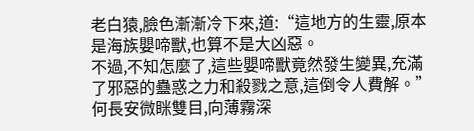老白猿,臉色漸漸冷下來,道:“這地方的生靈,原本是海族嬰啼獸,也算不是大凶惡。
不過,不知怎麼了,這些嬰啼獸竟然發生變異,充滿了邪惡的蠱惑之力和殺戮之意,這倒令人費解。”
何長安微眯雙目,向薄霧深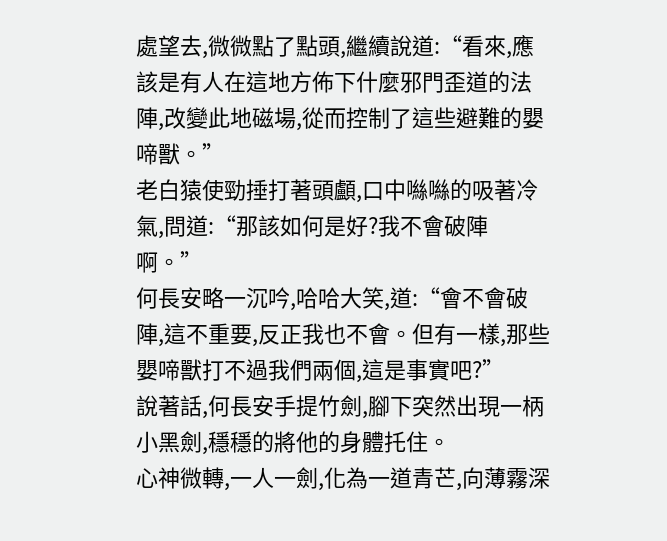處望去,微微點了點頭,繼續說道:“看來,應該是有人在這地方佈下什麼邪門歪道的法陣,改變此地磁場,從而控制了這些避難的嬰啼獸。”
老白猿使勁捶打著頭顱,口中噝噝的吸著冷氣,問道:“那該如何是好?我不會破陣啊。”
何長安略一沉吟,哈哈大笑,道:“會不會破陣,這不重要,反正我也不會。但有一樣,那些嬰啼獸打不過我們兩個,這是事實吧?”
說著話,何長安手提竹劍,腳下突然出現一柄小黑劍,穩穩的將他的身體托住。
心神微轉,一人一劍,化為一道青芒,向薄霧深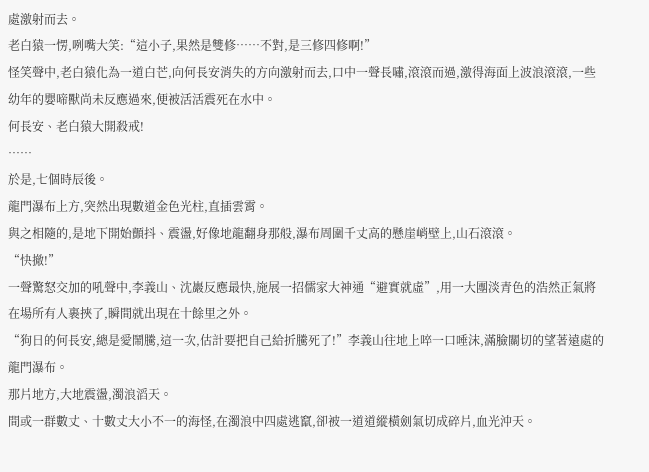處激射而去。
老白猿一愣,咧嘴大笑:“這小子,果然是雙修……不對,是三修四修啊!”
怪笑聲中,老白猿化為一道白芒,向何長安消失的方向激射而去,口中一聲長嘯,滾滾而過,激得海面上波浪滾滾,一些幼年的嬰啼獸尚未反應過來,便被活活震死在水中。
何長安、老白猿大開殺戒!
……
於是,七個時辰後。
龍門瀑布上方,突然出現數道金色光柱,直插雲霄。
與之相隨的,是地下開始顫抖、震盪,好像地龍翻身那般,瀑布周圍千丈高的懸崖峭壁上,山石滾滾。
“快撤!”
一聲驚怒交加的吼聲中,李義山、沈巖反應最快,施展一招儒家大神通“避實就虛”,用一大團淡青色的浩然正氣將在場所有人裹挾了,瞬間就出現在十餘里之外。
“狗日的何長安,總是愛鬧騰,這一次,估計要把自己給折騰死了!”李義山往地上啐一口唾沫,滿臉關切的望著遠處的龍門瀑布。
那片地方,大地震盪,濁浪滔天。
間或一群數丈、十數丈大小不一的海怪,在濁浪中四處逃竄,卻被一道道縱橫劍氣切成碎片,血光沖天。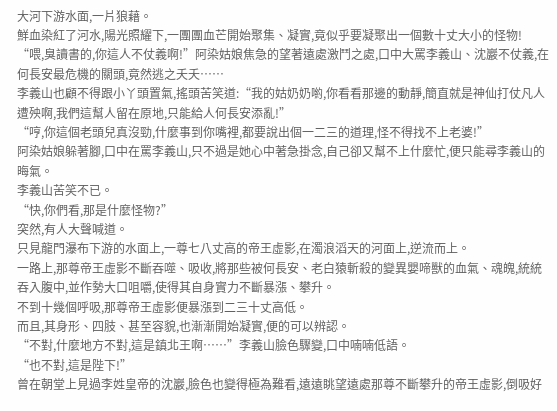大河下游水面,一片狼藉。
鮮血染紅了河水,陽光照耀下,一團團血芒開始聚集、凝實,竟似乎要凝聚出一個數十丈大小的怪物!
“喂,臭讀書的,你這人不仗義啊!”阿染姑娘焦急的望著遠處激鬥之處,口中大罵李義山、沈巖不仗義,在何長安最危機的關頭,竟然逃之夭夭……
李義山也顧不得跟小丫頭置氣,搖頭苦笑道:“我的姑奶奶喲,你看看那邊的動靜,簡直就是神仙打仗凡人遭殃啊,我們這幫人留在原地,只能給人何長安添亂!”
“哼,你這個老頭兒真沒勁,什麼事到你嘴裡,都要說出個一二三的道理,怪不得找不上老婆!”
阿染姑娘躲著腳,口中在罵李義山,只不過是她心中著急掛念,自己卻又幫不上什麼忙,便只能尋李義山的晦氣。
李義山苦笑不已。
“快,你們看,那是什麼怪物?”
突然,有人大聲喊道。
只見龍門瀑布下游的水面上,一尊七八丈高的帝王虛影,在濁浪滔天的河面上,逆流而上。
一路上,那尊帝王虛影不斷吞噬、吸收,將那些被何長安、老白猿斬殺的變異嬰啼獸的血氣、魂魄,統統吞入腹中,並作勢大口咀嚼,使得其自身實力不斷暴漲、攀升。
不到十幾個呼吸,那尊帝王虛影便暴漲到二三十丈高低。
而且,其身形、四肢、甚至容貌,也漸漸開始凝實,便的可以辨認。
“不對,什麼地方不對,這是鎮北王啊……”李義山臉色驟變,口中喃喃低語。
“也不對,這是陛下!”
曾在朝堂上見過李姓皇帝的沈巖,臉色也變得極為難看,遠遠眺望遠處那尊不斷攀升的帝王虛影,倒吸好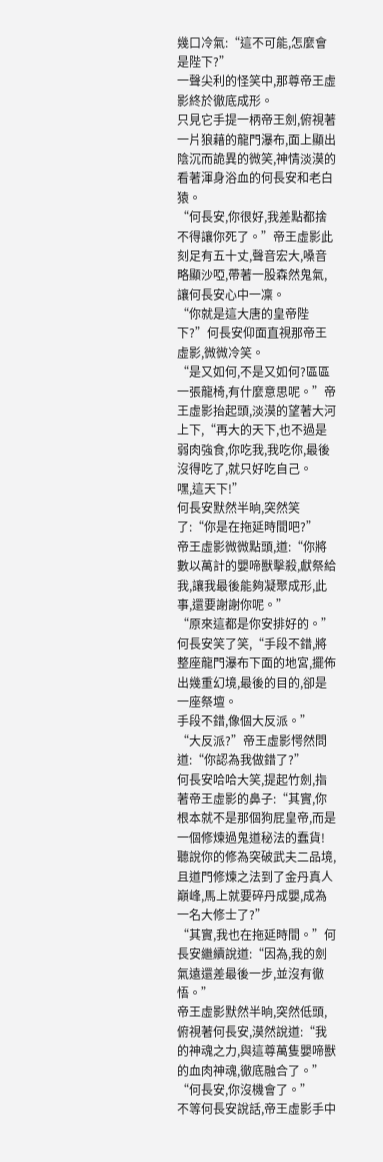幾口冷氣:“這不可能,怎麼會是陛下?”
一聲尖利的怪笑中,那尊帝王虛影終於徹底成形。
只見它手提一柄帝王劍,俯視著一片狼藉的龍門瀑布,面上顯出陰沉而詭異的微笑,神情淡漠的看著渾身浴血的何長安和老白猿。
“何長安,你很好,我差點都捨不得讓你死了。”帝王虛影此刻足有五十丈,聲音宏大,嗓音略顯沙啞,帶著一股森然鬼氣,讓何長安心中一凜。
“你就是這大唐的皇帝陛下?”何長安仰面直視那帝王虛影,微微冷笑。
“是又如何,不是又如何?區區一張龍椅,有什麼意思呢。”帝王虛影抬起頭,淡漠的望著大河上下,“再大的天下,也不過是弱肉強食,你吃我,我吃你,最後沒得吃了,就只好吃自己。
嘿,這天下!”
何長安默然半晌,突然笑了:“你是在拖延時間吧?”
帝王虛影微微點頭,道:“你將數以萬計的嬰啼獸擊殺,獻祭給我,讓我最後能夠凝聚成形,此事,還要謝謝你呢。”
“原來這都是你安排好的。”何長安笑了笑,“手段不錯,將整座龍門瀑布下面的地宮,擺佈出幾重幻境,最後的目的,卻是一座祭壇。
手段不錯,像個大反派。”
“大反派?”帝王虛影愕然問道:“你認為我做錯了?”
何長安哈哈大笑,提起竹劍,指著帝王虛影的鼻子:“其實,你根本就不是那個狗屁皇帝,而是一個修煉過鬼道秘法的蠢貨!
聽說你的修為突破武夫二品境,且道門修煉之法到了金丹真人巔峰,馬上就要碎丹成嬰,成為一名大修士了?”
“其實,我也在拖延時間。”何長安繼續說道:“因為,我的劍氣遠還差最後一步,並沒有徹悟。”
帝王虛影默然半晌,突然低頭,俯視著何長安,漠然說道:“我的神魂之力,與這尊萬隻嬰啼獸的血肉神魂,徹底融合了。”
“何長安,你沒機會了。”
不等何長安說話,帝王虛影手中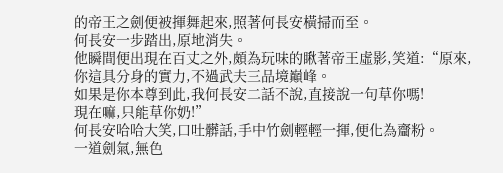的帝王之劍便被揮舞起來,照著何長安橫掃而至。
何長安一步踏出,原地消失。
他瞬間便出現在百丈之外,頗為玩味的瞅著帝王虛影,笑道:“原來,你這具分身的實力,不過武夫三品境巔峰。
如果是你本尊到此,我何長安二話不說,直接說一句草你嗎!
現在嘛,只能草你奶!”
何長安哈哈大笑,口吐髒話,手中竹劍輕輕一揮,便化為齏粉。
一道劍氣,無色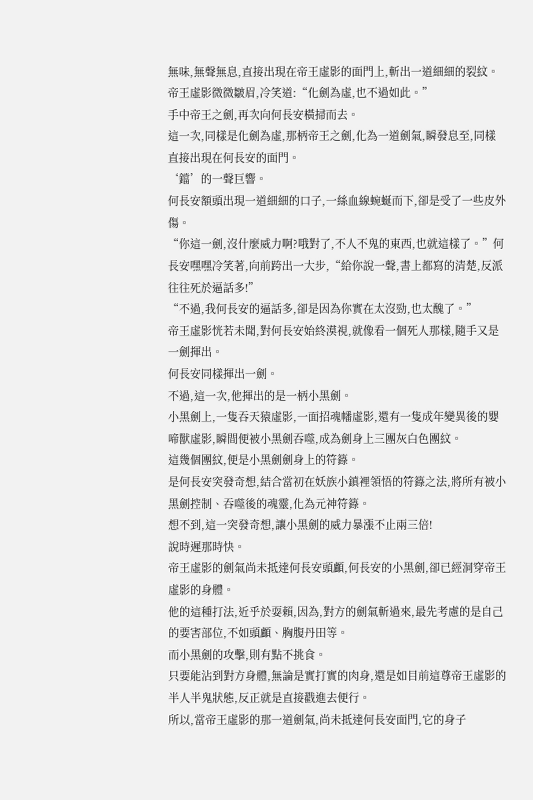無味,無聲無息,直接出現在帝王虛影的面門上,斬出一道細細的裂紋。
帝王虛影微微皺眉,冷笑道:“化劍為虛,也不過如此。”
手中帝王之劍,再次向何長安橫掃而去。
這一次,同樣是化劍為虛,那柄帝王之劍,化為一道劍氣,瞬發息至,同樣直接出現在何長安的面門。
‘鐺’的一聲巨響。
何長安額頭出現一道細細的口子,一絲血線蜿蜒而下,卻是受了一些皮外傷。
“你這一劍,沒什麼威力啊?哦對了,不人不鬼的東西,也就這樣了。”何長安嘿嘿冷笑著,向前跨出一大步,“給你說一聲,書上都寫的清楚,反派往往死於逼話多!”
“不過,我何長安的逼話多,卻是因為你實在太沒勁,也太醜了。”
帝王虛影恍若未聞,對何長安始終漠視,就像看一個死人那樣,隨手又是一劍揮出。
何長安同樣揮出一劍。
不過,這一次,他揮出的是一柄小黑劍。
小黑劍上,一隻吞天猿虛影,一面招魂幡虛影,還有一隻成年變異後的嬰啼獸虛影,瞬間便被小黑劍吞噬,成為劍身上三團灰白色團紋。
這幾個團紋,便是小黑劍劍身上的符籙。
是何長安突發奇想,結合當初在妖族小鎮裡領悟的符籙之法,將所有被小黑劍控制、吞噬後的魂靈,化為元神符籙。
想不到,這一突發奇想,讓小黑劍的威力暴漲不止兩三倍!
說時遲那時快。
帝王虛影的劍氣尚未抵達何長安頭顱,何長安的小黑劍,卻已經洞穿帝王虛影的身體。
他的這種打法,近乎於耍賴,因為,對方的劍氣斬過來,最先考慮的是自己的要害部位,不如頭顱、胸腹丹田等。
而小黑劍的攻擊,則有點不挑食。
只要能沾到對方身體,無論是實打實的肉身,還是如目前這尊帝王虛影的半人半鬼狀態,反正就是直接戳進去便行。
所以,當帝王虛影的那一道劍氣,尚未抵達何長安面門,它的身子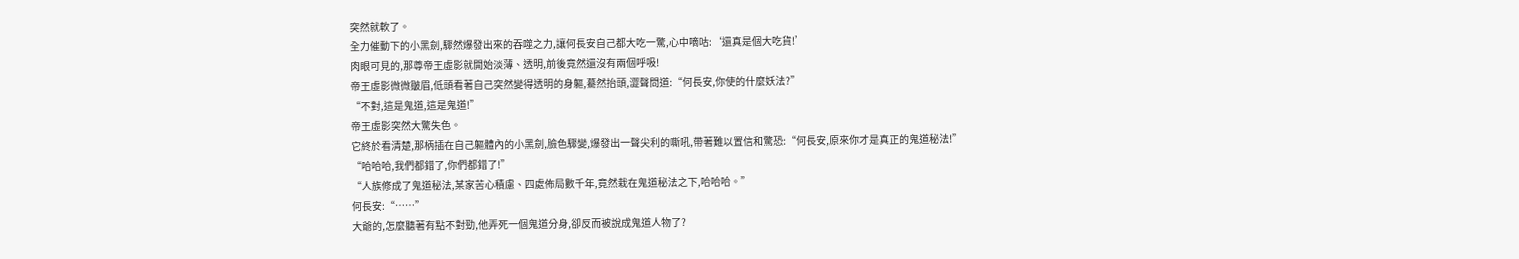突然就軟了。
全力催動下的小黑劍,驟然爆發出來的吞噬之力,讓何長安自己都大吃一驚,心中嘀咕:‘還真是個大吃貨!’
肉眼可見的,那尊帝王虛影就開始淡薄、透明,前後竟然還沒有兩個呼吸!
帝王虛影微微皺眉,低頭看著自己突然變得透明的身軀,驀然抬頭,澀聲問道:“何長安,你使的什麼妖法?”
“不對,這是鬼道,這是鬼道!”
帝王虛影突然大驚失色。
它終於看清楚,那柄插在自己軀體內的小黑劍,臉色驟變,爆發出一聲尖利的嘶吼,帶著難以置信和驚恐:“何長安,原來你才是真正的鬼道秘法!”
“哈哈哈,我們都錯了,你們都錯了!”
“人族修成了鬼道秘法,某家苦心積慮、四處佈局數千年,竟然栽在鬼道秘法之下,哈哈哈。”
何長安:“……”
大爺的,怎麼聽著有點不對勁,他弄死一個鬼道分身,卻反而被說成鬼道人物了?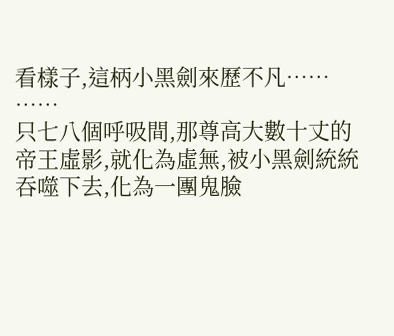看樣子,這柄小黑劍來歷不凡……
……
只七八個呼吸間,那尊高大數十丈的帝王虛影,就化為虛無,被小黑劍統統吞噬下去,化為一團鬼臉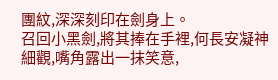團紋,深深刻印在劍身上。
召回小黑劍,將其捧在手裡,何長安凝神細觀,嘴角露出一抹笑意,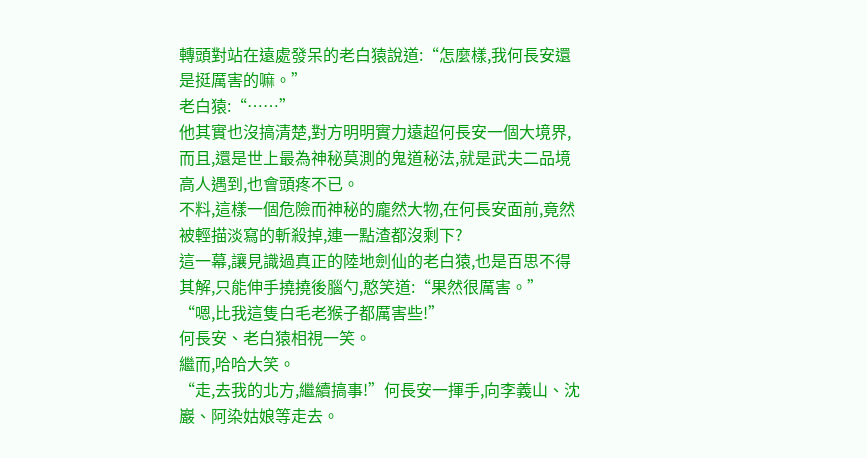轉頭對站在遠處發呆的老白猿說道:“怎麼樣,我何長安還是挺厲害的嘛。”
老白猿:“……”
他其實也沒搞清楚,對方明明實力遠超何長安一個大境界,而且,還是世上最為神秘莫測的鬼道秘法,就是武夫二品境高人遇到,也會頭疼不已。
不料,這樣一個危險而神秘的龐然大物,在何長安面前,竟然被輕描淡寫的斬殺掉,連一點渣都沒剩下?
這一幕,讓見識過真正的陸地劍仙的老白猿,也是百思不得其解,只能伸手撓撓後腦勺,憨笑道:“果然很厲害。”
“嗯,比我這隻白毛老猴子都厲害些!”
何長安、老白猿相視一笑。
繼而,哈哈大笑。
“走,去我的北方,繼續搞事!”何長安一揮手,向李義山、沈巖、阿染姑娘等走去。